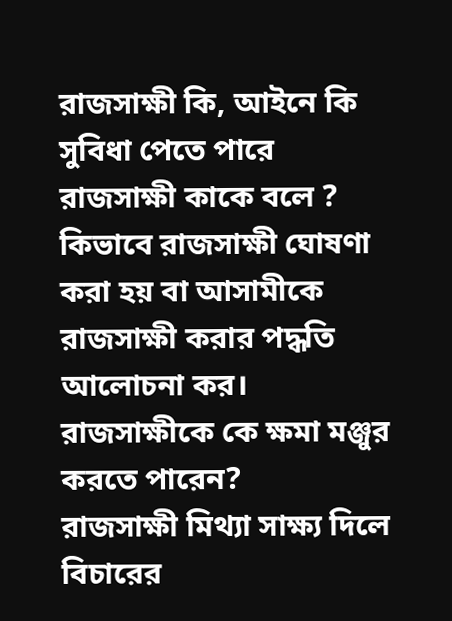রাজসাক্ষী কি, আইনে কি সুবিধা পেতে পারে
রাজসাক্ষী কাকে বলে ? কিভাবে রাজসাক্ষী ঘোষণা করা হয় বা আসামীকে রাজসাক্ষী করার পদ্ধতি আলোচনা কর। রাজসাক্ষীকে কে ক্ষমা মঞ্জুর করতে পারেন?
রাজসাক্ষী মিথ্যা সাক্ষ্য দিলে বিচারের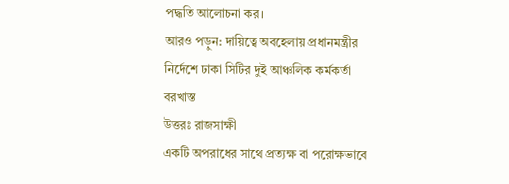পদ্ধতি আলোচনা কর।
আরও পড়ুন: দায়িত্বে অবহেলায় প্রধানমন্ত্রীর নির্দেশে ঢাকা সিটির দুই আঞ্চলিক কর্মকর্তা বরখাস্ত
উত্তরঃ রাজসাক্ষী
একটি অপরাধের সাথে প্রত্যক্ষ বা পরোক্ষভাবে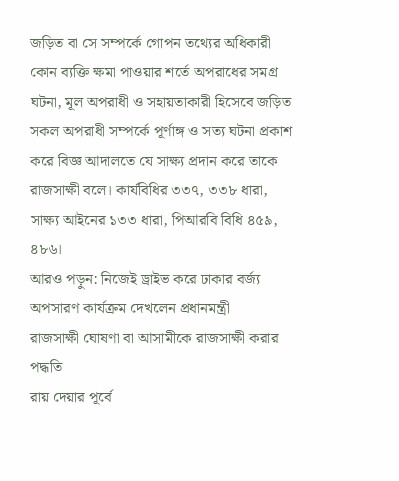জড়িত বা সে সম্পর্কে গোপন তথ্যের অধিকারী কোন ব্যক্তি ক্ষমা পাওয়ার শর্তে অপরাধের সমগ্র ঘটনা, মূল অপরাধী ও সহায়তাকারী হিসেবে জড়িত সকল অপরাধী সম্পর্কে পূর্ণাঙ্গ ও সত্য ঘটনা প্রকাশ করে বিজ্ঞ আদালতে যে সাক্ষ্য প্রদান করে তাকে রাজসাক্ষী বলে। কার্যবিধির ৩৩৭, ৩৩৮ ধারা, সাক্ষ্য আইনের ১৩৩ ধারা, পিআরবি বিধি ৪৫৯, ৪৮৬।
আরও পড়ুন: নিজেই ড্রাইভ করে ঢাকার বর্জ্য অপসারণ কার্যক্রম দেখলেন প্রধানমন্ত্রী
রাজসাক্ষী ঘোষণা বা আসামীকে রাজসাক্ষী করার পদ্ধতি
রায় দেয়ার পূর্বে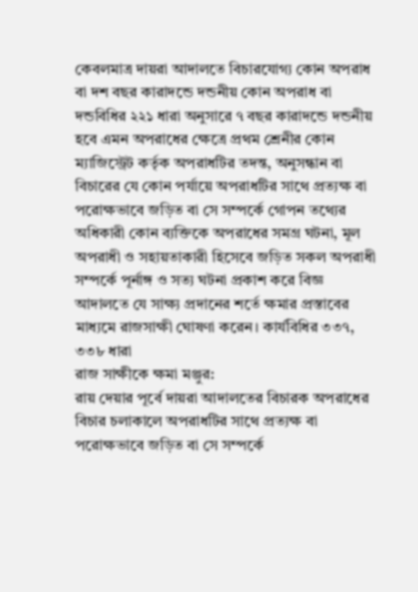কেবলমাত্র দায়রা আদালতে বিচারযোগ্য কোন অপরাধ বা দশ বছর কারাদন্ডে দন্ডনীয় কোন অপরাধ বা দন্ডবিধির ২২১ ধারা অনুসারে ৭ বছর কারাদন্ডে দন্ডনীয় হবে এমন অপরাধের ক্ষেত্রে প্রথম শ্রেনীর কোন ম্যাজিস্ট্রেট কর্তৃক অপরাধটির তদন্ত, অনুসন্ধান বা বিচারের যে কোন পর্যায়ে অপরাধটির সাথে প্রত্যক্ষ বা পরোক্ষভাবে জড়িত বা সে সম্পর্কে গোপন তথ্যের অধিকারী কোন ব্যক্তিকে অপরাধের সমগ্র ঘটনা, মূল অপরাধী ও সহায়তাকারী হিসেবে জড়িত সকল অপরাধী সম্পর্কে পূর্নাঙ্গ ও সত্য ঘটনা প্রকাশ করে বিজ্ঞ আদালতে যে সাক্ষ্য প্রদানের শর্তে ক্ষমার প্রস্তাবের মাধ্যমে রাজসাক্ষী ঘোষণা করেন। কার্যবিধির ৩৩৭, ৩৩৮ ধারা
রাজ সাক্ষীকে ক্ষমা মঞ্জুর:
রায় দেয়ার পূর্বে দায়রা আদালতের বিচারক অপরাধের বিচার চলাকালে অপরাধটির সাথে প্রত্যক্ষ বা পরোক্ষভাবে জড়িত বা সে সম্পর্কে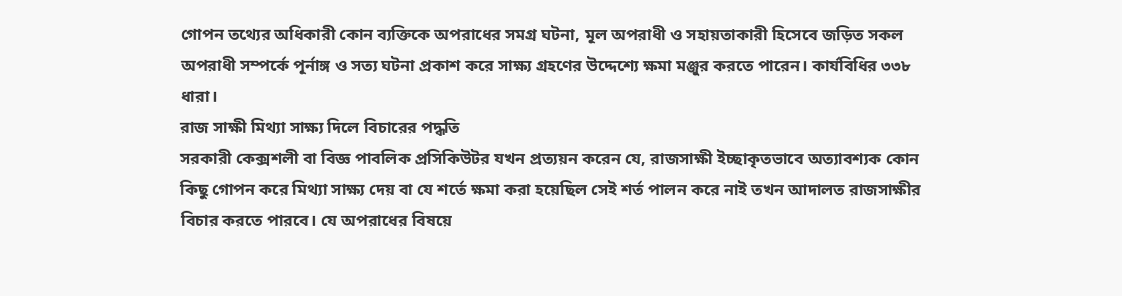গোপন তথ্যের অধিকারী কোন ব্যক্তিকে অপরাধের সমগ্র ঘটনা, মূল অপরাধী ও সহায়তাকারী হিসেবে জড়িত সকল অপরাধী সম্পর্কে পূর্নাঙ্গ ও সত্য ঘটনা প্রকাশ করে সাক্ষ্য গ্রহণের উদ্দেশ্যে ক্ষমা মঞ্জুর করতে পারেন। কার্যবিধির ৩৩৮ ধারা।
রাজ সাক্ষী মিথ্যা সাক্ষ্য দিলে বিচারের পদ্ধতি
সরকারী কেক্সশলী বা বিজ্ঞ পাবলিক প্রসিকিউটর যখন প্রত্যয়ন করেন যে, রাজসাক্ষী ইচ্ছাকৃতভাবে অত্যাবশ্যক কোন কিছু গোপন করে মিথ্যা সাক্ষ্য দেয় বা যে শর্তে ক্ষমা করা হয়েছিল সেই শর্ত পালন করে নাই তখন আদালত রাজসাক্ষীর বিচার করতে পারবে। যে অপরাধের বিষয়ে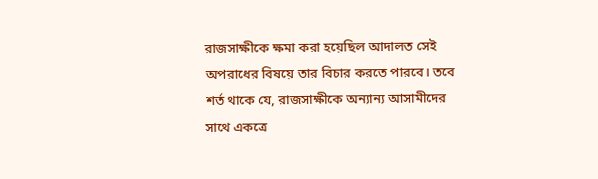রাজসাক্ষীকে ক্ষমা করা হয়েছিল আদালত সেই অপরাধের বিষয়ে তার বিচার করতে পারবে। তবে শর্ত থাকে যে, রাজসাক্ষীকে অন্যান্য আসামীদের সাথে একত্রে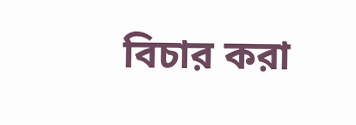বিচার করা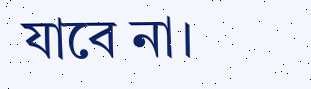যাবে না।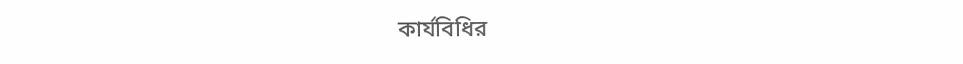কার্যবিধির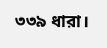৩৩৯ ধারা।